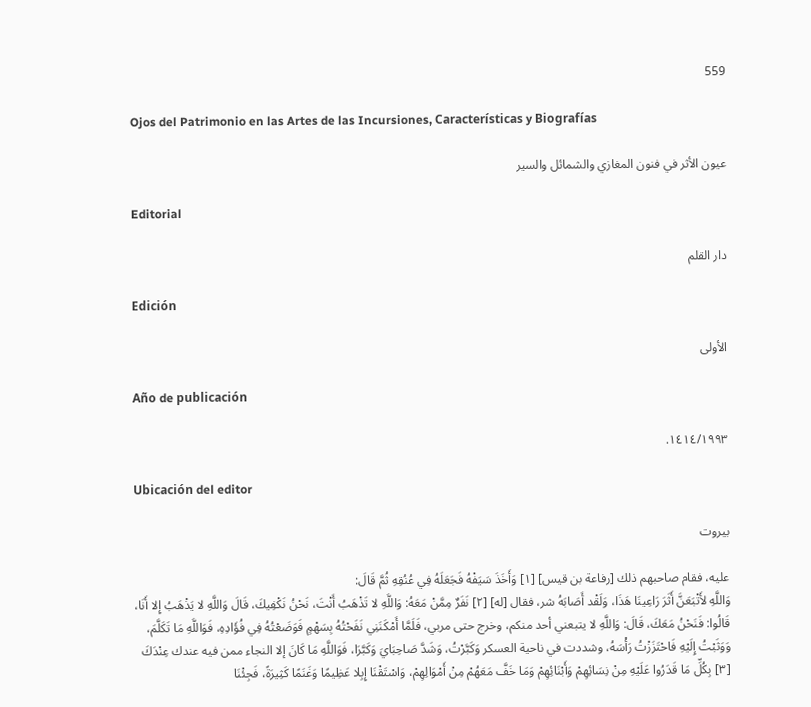559

Ojos del Patrimonio en las Artes de las Incursiones, Características y Biografías

عيون الأثر في فنون المغازي والشمائل والسير

Editorial

دار القلم

Edición

الأولى

Año de publicación

١٤١٤/١٩٩٣.

Ubicación del editor

بيروت

عليه، فقام صاحبهم ذلك [رفاعة بن قيس] [١] وَأَخَذَ سَيَفْهُ فَجَعَلَهُ فِي عُنُقِهِ ثُمَّ قَالَ:
وَاللَّهِ لأَتْبَعَنَّ أَثَرَ رَاعِينَا هَذَا، وَلَقْد أَصَابَهُ شر، فقال [له] [٢] نَفَرٌ مِمَّنْ مَعَهُ: وَاللَّهِ لا تَذْهَبُ أَنْتَ، نَحْنُ نَكْفِيكَ، قَالَ وَاللَّهِ لا يَذْهَبُ إِلا أَنَا، قَالُوا: فَنَحْنُ مَعَكَ، قَالَ: وَاللَّهِ لا يتبعني أحد منكم، وخرج حتى مربي، فَلَمَّا أَمْكَنَنِي نَفَحْتُهُ بِسَهْمٍ فَوَضَعْتُهُ فِي فُؤَادِهِ، فَوَاللَّهِ مَا تَكَلَّمَ، وَوَثَبْتُ إِلَيْهِ فَاحْتَزَزْتُ رَأْسَهُ، وشددت في ناحية العسكر وَكَبَّرْتُ، وَشَدَّ صَاحِبَايَ وَكَبَّرَا، فَوَاللَّهِ مَا كَانَ إلا النجاء ممن فيه عندك عِنْدَكَ [٣] بِكُلِّ مَا قَدَرُوا عَلَيْهِ مِنْ نِسَائِهِمْ وَأَبْنَائِهِمْ وَمَا خَفَّ مَعَهُمْ مِنْ أَمْوَالِهِمْ، وَاسْتَقْنَا إِبِلا عَظِيمًا وَغَنَمًا كَثِيرَةً، فَجِئْنَا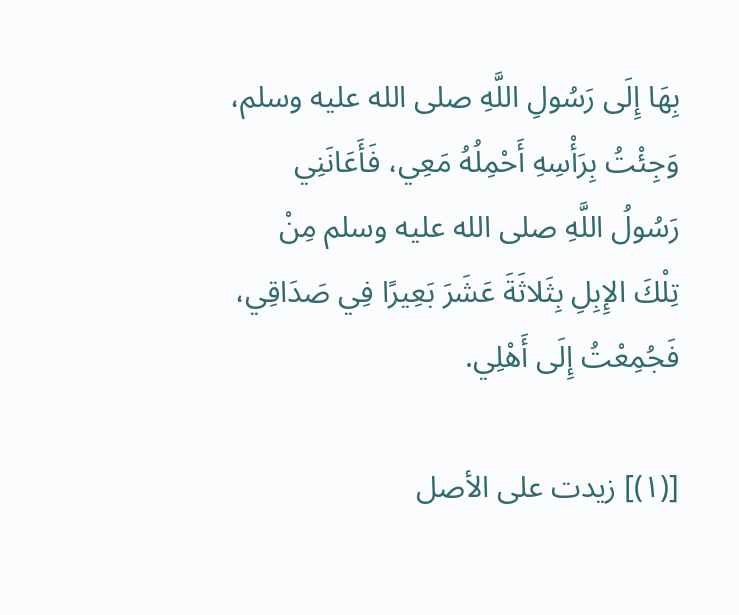بِهَا إِلَى رَسُولِ اللَّهِ صلى الله عليه وسلم، وَجِئْتُ بِرَأْسِهِ أَحْمِلُهُ مَعِي، فَأَعَانَنِي رَسُولُ اللَّهِ صلى الله عليه وسلم مِنْ تِلْكَ الإِبِلِ بِثَلاثَةَ عَشَرَ بَعِيرًا فِي صَدَاقِي، فَجُمِعْتُ إِلَى أَهْلِي.

[(١)] زيدت على الأصل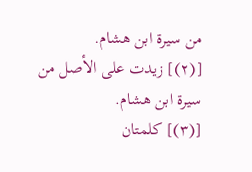من سيرة ابن هشام.
[(٢)] زيدت على الأصل من سيرة ابن هشام.
[(٣)] كلمتان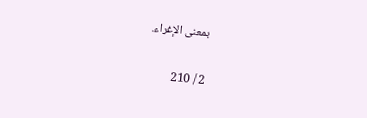بمعنى الإغراء.

2 / 210